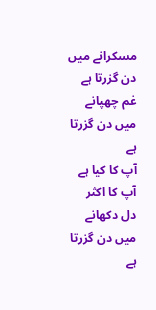مسکرانے میں دن گزرتا ہے
غم چھپانے میں دن گزرتا ہے
آپ کا کیا ہے آپ کا اکثر
دل دکھانے میں دن گزرتا ہے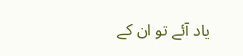یاد آئے تو ان کے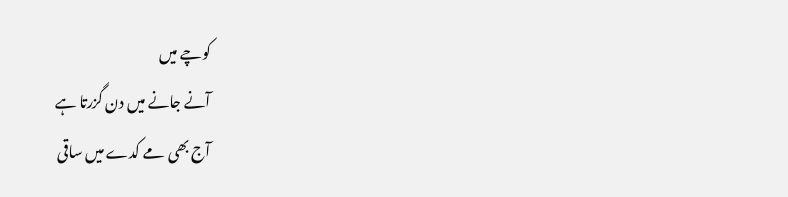کوچے میں
آنے جانے میں دن گزرتا ہے
آج بھی مے کدے میں ساقی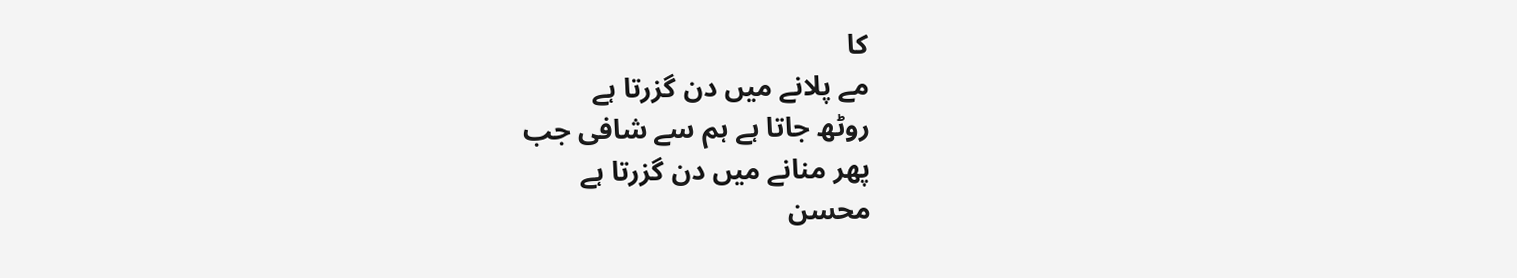کا
مے پلانے میں دن گزرتا ہے
روٹھ جاتا ہے ہم سے شافی جب
پھر منانے میں دن گزرتا ہے
محسن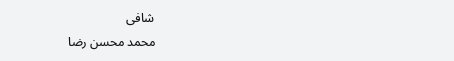شافی
محمد محسن رضا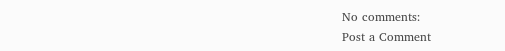No comments:
Post a Comment